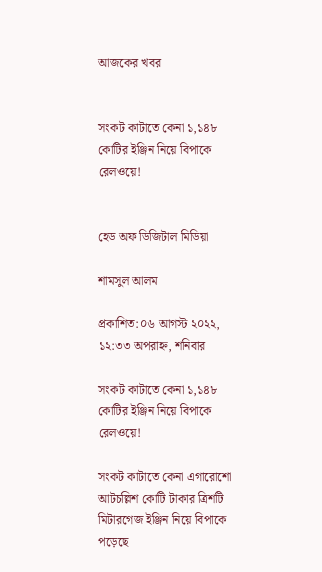আজকের খবর


সংকট কাটাতে কেনা ১,১৪৮ কোটির ইঞ্জিন নিয়ে বিপাকে রেলওয়ে!


হেড অফ ডিজিটাল মিডিয়া

শামসুল আলম

প্রকাশিত:০৬ আগস্ট ২০২২, ১২:৩৩ অপরাহ্ন, শনিবার

সংকট কাটাতে কেনা ১,১৪৮ কোটির ইঞ্জিন নিয়ে বিপাকে রেলওয়ে!

সংকট কাটাতে কেনা এগারোশো আটচল্লিশ কোটি টাকার ত্রিশটি মিটারগেজ ইঞ্জিন নিয়ে বিপাকে পড়েছে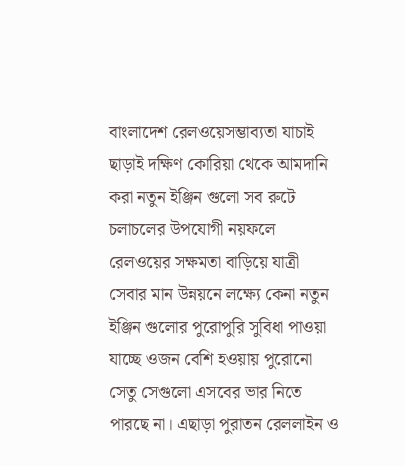বাংলাদেশ রেলওয়েসম্ভাব্যতা যাচাই ছাড়াই দক্ষিণ কোরিয়া থেকে আমদানি করা নতুন ইঞ্জিন গুলো সব রুটে চলাচলের উপযোগী নয়ফলে রেলওয়ের সক্ষমতা বাড়িয়ে যাত্রী সেবার মান উন্নয়নে লক্ষ্যে কেনা নতুন ইঞ্জিন গুলোর পুরোপুরি সুবিধা পাওয়া যাচ্ছে ওজন বেশি হওয়ায় পুরোনো সেতু সেগুলো এসবের ভার নিতে পারছে না। এছাড়া পুরাতন রেললাইন ও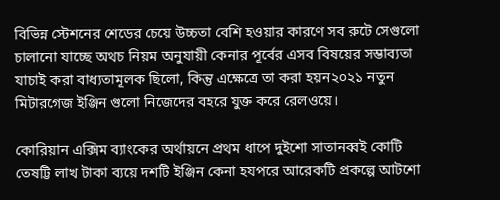বিভিন্ন স্টেশনের শেডের চেয়ে উচ্চতা বেশি হওয়ার কারণে সব রুটে সেগুলো চালানো যাচ্ছে অথচ নিয়ম অনুযায়ী কেনার পূর্বের এসব বিষয়ের সম্ভাব্যতা যাচাই করা বাধ্যতামূলক ছিলো, কিন্তু এক্ষেত্রে তা করা হয়ন২০২১ নতুন মিটারগেজ ইঞ্জিন গুলো নিজেদের বহরে যুক্ত করে রেলওয়ে।

কোরিয়ান এক্সিম ব্যাংকের অর্থায়নে প্রথম ধাপে দুইশো সাতানব্বই কোটি তেষট্টি লাখ টাকা ব্যয়ে দশটি ইঞ্জিন কেনা হযপরে আরেকটি প্রকল্পে আটশো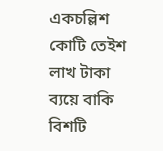একচল্লিশ কোটি তেইশ লাখ টাকা ব্যয়ে বাকি বিশটি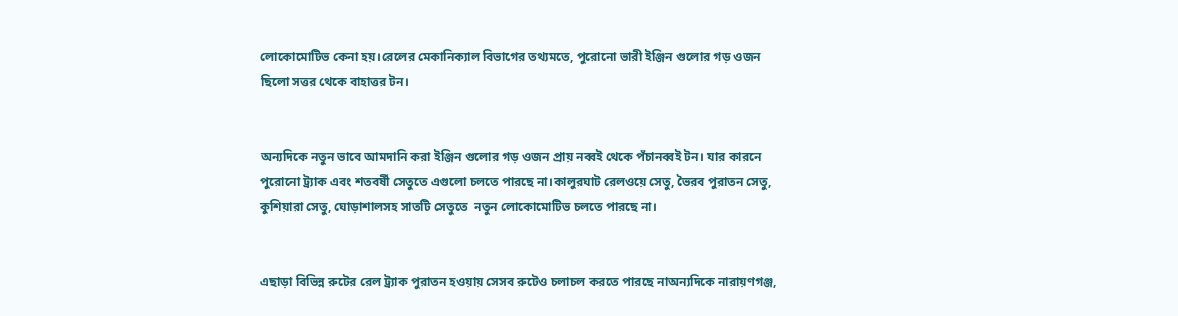লোকোমোটিভ কেনা হয়।রেলের মেকানিক্যাল বিভাগের তথ্যমতে, পুরোনো ভারী ইঞ্জিন গুলোর গড় ওজন ছিলো সত্তর থেকে বাহাত্তর টন।


অন্যদিকে নতুন ভাবে আমদানি করা ইঞ্জিন গুলোর গড় ওজন প্রায় নব্বই থেকে পঁচানব্বই টন। যার কারনে পুরোনো ট্র্যাক এবং শতবর্ষী সেতুতে এগুলো চলতে পারছে না।কালুরঘাট রেলওয়ে সেতু, ভৈরব পুরাতন সেতু, কুশিয়ারা সেতু, ঘোড়াশালসহ সাতটি সেতুতে  নতুন লোকোমোটিভ চলতে পারছে না।


এছাড়া বিভিন্ন রুটের রেল ট্র্যাক পুরাতন হওয়ায় সেসব রুটেও চলাচল করতে পারছে নাঅন্যদিকে নারায়ণগঞ্জ,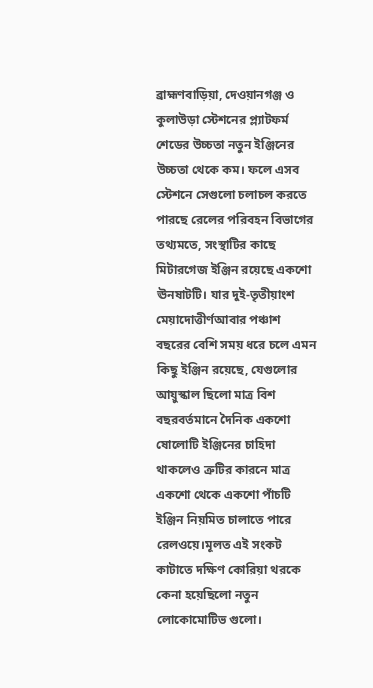ব্রাহ্মণবাড়িয়া, দেওয়ানগঞ্জ ও কুলাউড়া স্টেশনের প্ল্যাটফর্ম শেডের উচ্চতা নতুন ইঞ্জিনের উচ্চতা থেকে কম। ফলে এসব স্টেশনে সেগুলো চলাচল করতে পারছে রেলের পরিবহন বিভাগের তথ্যমতে, সংস্থাটির কাছে মিটারগেজ ইঞ্জিন রয়েছে একশো ঊনষাটটি। যার দুই-তৃতীয়াংশ মেয়াদোত্তীর্ণআবার পঞ্চাশ বছরের বেশি সময় ধরে চলে এমন কিছু ইঞ্জিন রয়েছে, যেগুলোর আয়ুস্কাল ছিলো মাত্র বিশ বছরবর্তমানে দৈনিক একশো ষোলোটি ইঞ্জিনের চাহিদা থাকলেও ত্রুটির কারনে মাত্র একশো থেকে একশো পাঁচটি ইঞ্জিন নিয়মিত চালাতে পারে রেলওয়ে।মূলত এই সংকট কাটাতে দক্ষিণ কোরিয়া থরকে কেনা হয়েছিলো নতুন লোকোমোটিভ গুলো।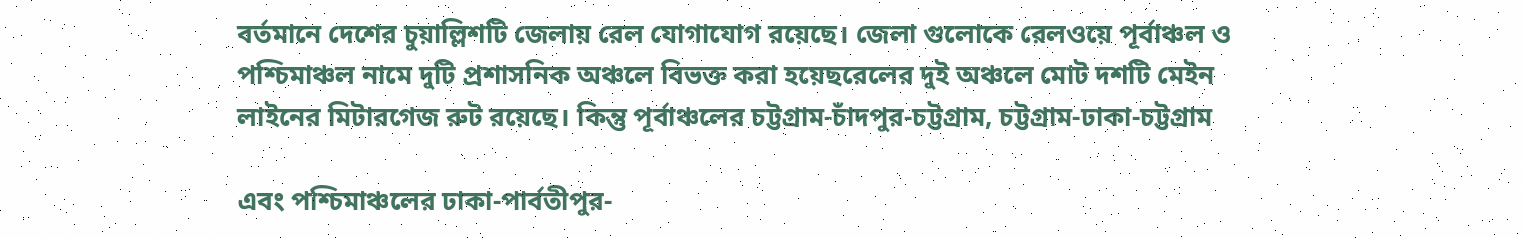বর্তমানে দেশের চুয়াল্লিশটি জেলায় রেল যোগাযোগ রয়েছে। জেলা গুলোকে রেলওয়ে পূর্বাঞ্চল ও পশ্চিমাঞ্চল নামে দুটি প্রশাসনিক অঞ্চলে বিভক্ত করা হয়েছরেলের দুই অঞ্চলে মোট দশটি মেইন লাইনের মিটারগেজ রুট রয়েছে। কিন্তু পূর্বাঞ্চলের চট্টগ্রাম-চাঁদপুর-চট্টগ্রাম, চট্টগ্রাম-ঢাকা-চট্টগ্রাম

এবং পশ্চিমাঞ্চলের ঢাকা-পার্বতীপুর-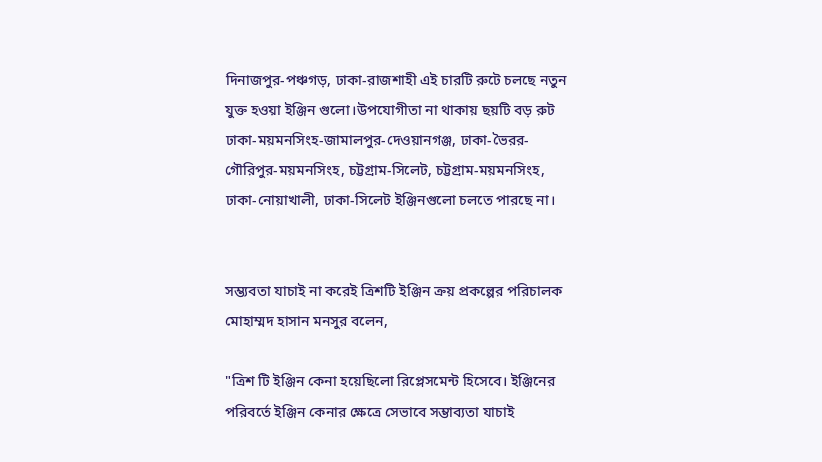দিনাজপুর-পঞ্চগড়, ঢাকা-রাজশাহী এই চারটি রুটে চলছে নতুন যুক্ত হওয়া ইঞ্জিন গুলো।উপযোগীতা না থাকায় ছয়টি বড় রুট ঢাকা-ময়মনসিংহ-জামালপুর-দেওয়ানগঞ্জ, ঢাকা-ভৈরর-গৌরিপুর-ময়মনসিংহ, চট্টগ্রাম-সিলেট, চট্টগ্রাম-ময়মনসিংহ, ঢাকা-নোয়াখালী, ঢাকা-সিলেট ইঞ্জিনগুলো চলতে পারছে না।


সম্ভ্যবতা যাচাই না করেই ত্রিশটি ইঞ্জিন ক্রয় প্রকল্পের পরিচালক মোহাম্মদ হাসান মনসুর বলেন,

"ত্রিশ টি ইঞ্জিন কেনা হয়েছিলো রিপ্লেসমেন্ট হিসেবে। ইঞ্জিনের পরিবর্তে ইঞ্জিন কেনার ক্ষেত্রে সেভাবে সম্ভাব্যতা যাচাই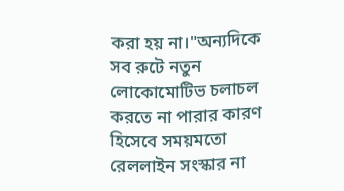করা হয় না।"অন্যদিকে সব রুটে নতুন লোকোমোটিভ চলাচল করতে না পারার কারণ হিসেবে সময়মতো রেললাইন সংস্কার না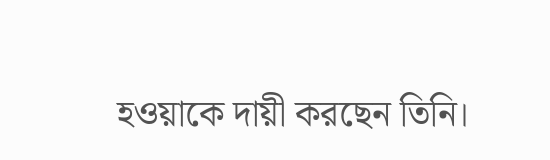হওয়াকে দায়ী করছেন তিনি।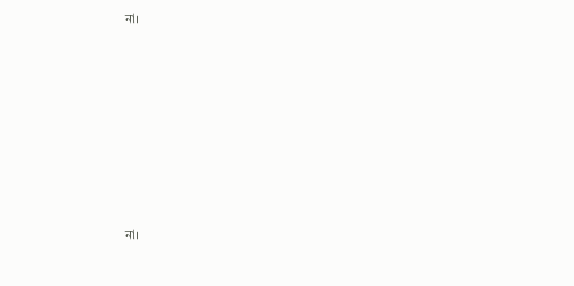না।














না।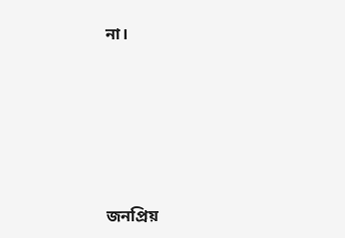না।






জনপ্রিয়